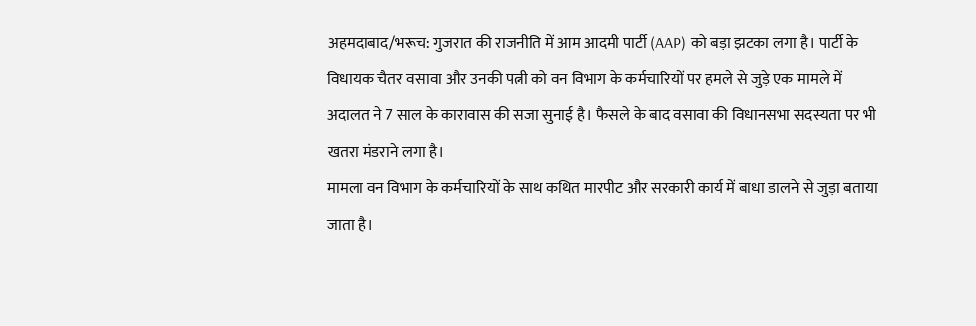अहमदाबाद/भरूच: गुजरात की राजनीति में आम आदमी पार्टी (AAP) को बड़ा झटका लगा है। पार्टी के विधायक चैतर वसावा और उनकी पत्नी को वन विभाग के कर्मचारियों पर हमले से जुड़े एक मामले में अदालत ने 7 साल के कारावास की सजा सुनाई है। फैसले के बाद वसावा की विधानसभा सदस्यता पर भी खतरा मंडराने लगा है।
मामला वन विभाग के कर्मचारियों के साथ कथित मारपीट और सरकारी कार्य में बाधा डालने से जुड़ा बताया जाता है।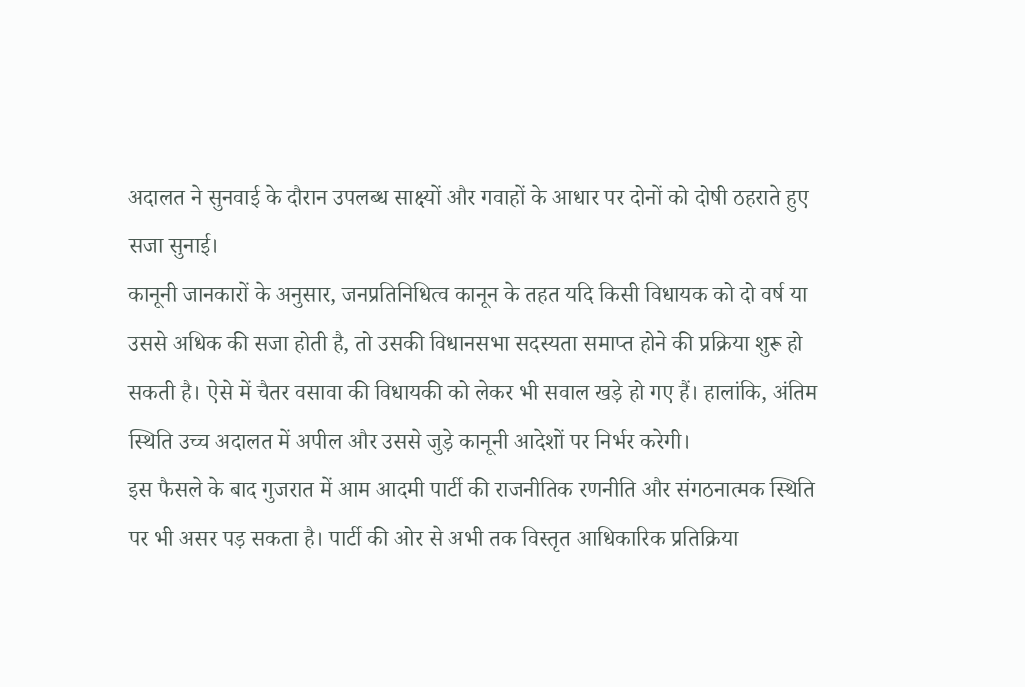अदालत ने सुनवाई के दौरान उपलब्ध साक्ष्यों और गवाहों के आधार पर दोनों को दोषी ठहराते हुए सजा सुनाई।
कानूनी जानकारों के अनुसार, जनप्रतिनिधित्व कानून के तहत यदि किसी विधायक को दो वर्ष या उससे अधिक की सजा होती है, तो उसकी विधानसभा सदस्यता समाप्त होने की प्रक्रिया शुरू हो सकती है। ऐसे में चैतर वसावा की विधायकी को लेकर भी सवाल खड़े हो गए हैं। हालांकि, अंतिम स्थिति उच्च अदालत में अपील और उससे जुड़े कानूनी आदेशों पर निर्भर करेगी।
इस फैसले के बाद गुजरात में आम आदमी पार्टी की राजनीतिक रणनीति और संगठनात्मक स्थिति पर भी असर पड़ सकता है। पार्टी की ओर से अभी तक विस्तृत आधिकारिक प्रतिक्रिया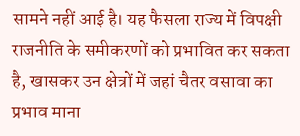सामने नहीं आई है। यह फैसला राज्य में विपक्षी राजनीति के समीकरणों को प्रभावित कर सकता है, खासकर उन क्षेत्रों में जहां चैतर वसावा का प्रभाव माना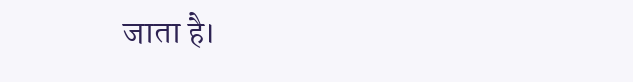जाता है।